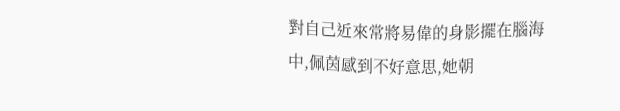對自己近來常將易偉的身影擺在腦海中,佩茵感到不好意思,她朝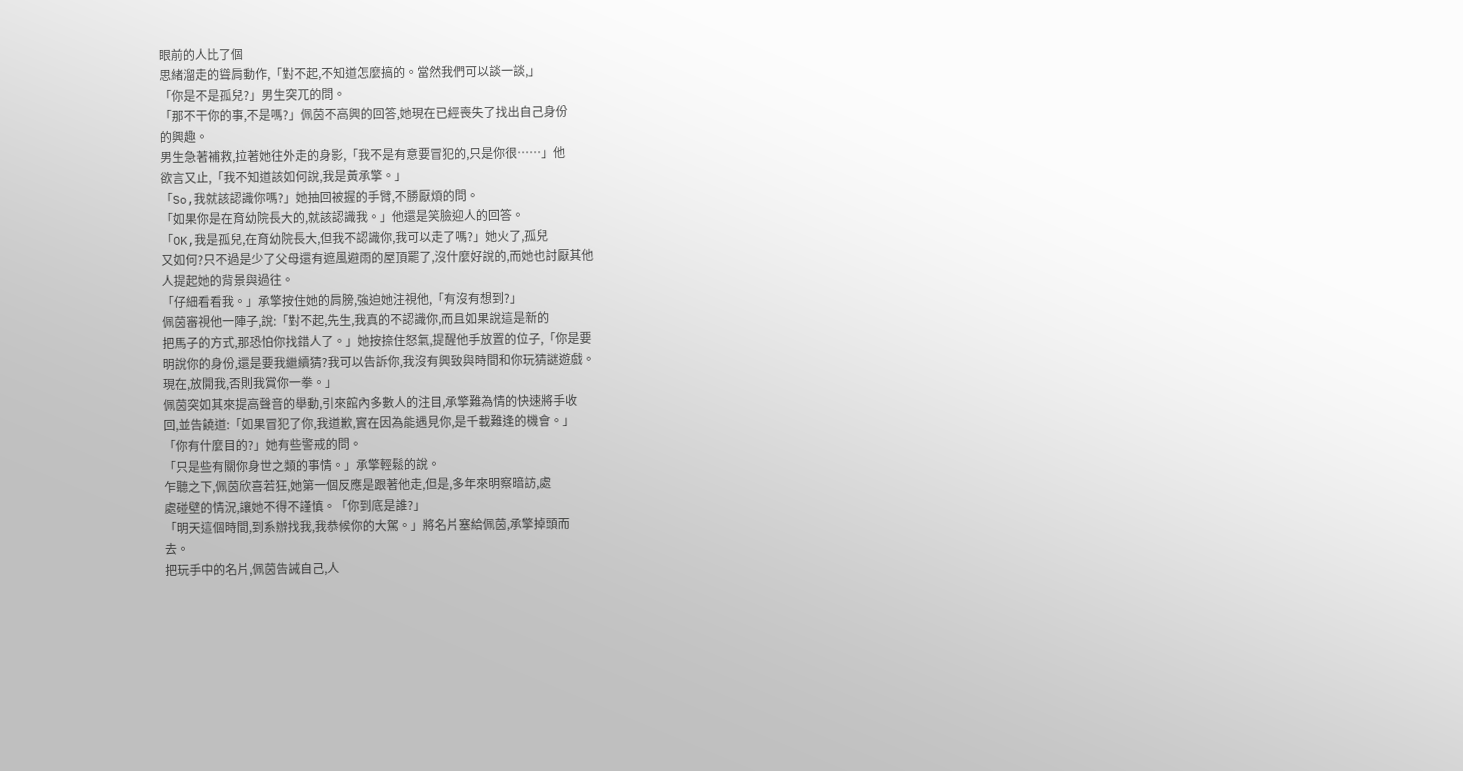眼前的人比了個
思緒溜走的聳肩動作,「對不起,不知道怎麼搞的。當然我們可以談一談,」
「你是不是孤兒?」男生突兀的問。
「那不干你的事,不是嗎?」佩茵不高興的回答,她現在已經喪失了找出自己身份
的興趣。
男生急著補救,拉著她往外走的身影,「我不是有意要冒犯的,只是你很……」他
欲言又止,「我不知道該如何說,我是黃承擎。」
「So,我就該認識你嗎?」她抽回被握的手臂,不勝厭煩的問。
「如果你是在育幼院長大的,就該認識我。」他還是笑臉迎人的回答。
「OK,我是孤兒,在育幼院長大,但我不認識你,我可以走了嗎?」她火了,孤兒
又如何?只不過是少了父母還有遮風避雨的屋頂罷了,沒什麼好說的,而她也討厭其他
人提起她的背景與過往。
「仔細看看我。」承擎按住她的肩膀,強迫她注視他,「有沒有想到?」
佩茵審視他一陣子,說:「對不起,先生,我真的不認識你,而且如果說這是新的
把馬子的方式,那恐怕你找錯人了。」她按捺住怒氣,提醒他手放置的位子,「你是要
明說你的身份,還是要我繼續猜?我可以告訴你,我沒有興致與時間和你玩猜謎遊戲。
現在,放開我,否則我賞你一拳。」
佩茵突如其來提高聲音的舉動,引來館內多數人的注目,承擎難為情的快速將手收
回,並告饒道:「如果冒犯了你,我道歉,實在因為能遇見你,是千載難逢的機會。」
「你有什麼目的?」她有些警戒的問。
「只是些有關你身世之類的事情。」承擎輕鬆的說。
乍聽之下,佩茵欣喜若狂,她第一個反應是跟著他走,但是,多年來明察暗訪,處
處碰壁的情況,讓她不得不謹慎。「你到底是誰?」
「明天這個時間,到系辦找我,我恭候你的大駕。」將名片塞給佩茵,承擎掉頭而
去。
把玩手中的名片,佩茵告誡自己,人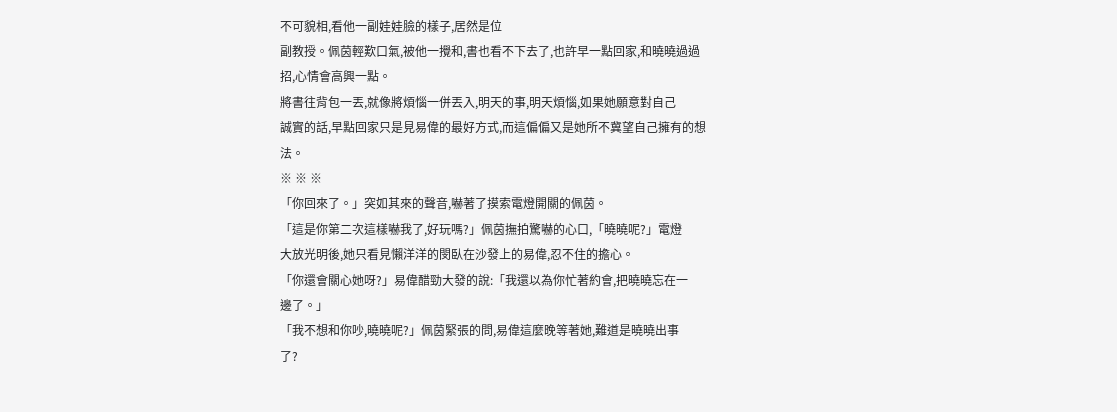不可貌相,看他一副娃娃臉的樣子,居然是位
副教授。佩茵輕歎口氣,被他一攪和,書也看不下去了,也許早一點回家,和曉曉過過
招,心情會高興一點。
將書往背包一丟,就像將煩惱一併丟入,明天的事,明天煩惱,如果她願意對自己
誠實的話,早點回家只是見易偉的最好方式,而這偏偏又是她所不冀望自己擁有的想
法。
※ ※ ※
「你回來了。」突如其來的聲音,嚇著了摸索電燈開關的佩茵。
「這是你第二次這樣嚇我了,好玩嗎?」佩茵撫拍驚嚇的心口,「曉曉呢?」電燈
大放光明後,她只看見懶洋洋的閔臥在沙發上的易偉,忍不住的擔心。
「你還會關心她呀?」易偉醋勁大發的說:「我還以為你忙著約會,把曉曉忘在一
邊了。」
「我不想和你吵,曉曉呢?」佩茵緊張的問,易偉這麼晚等著她,難道是曉曉出事
了?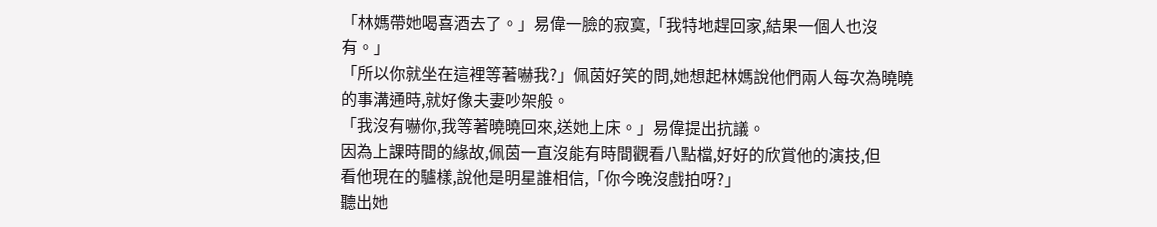「林媽帶她喝喜酒去了。」易偉一臉的寂寞,「我特地趕回家,結果一個人也沒
有。」
「所以你就坐在這裡等著嚇我?」佩茵好笑的問,她想起林媽說他們兩人每次為曉曉
的事溝通時,就好像夫妻吵架般。
「我沒有嚇你,我等著曉曉回來,送她上床。」易偉提出抗議。
因為上課時間的緣故,佩茵一直沒能有時間觀看八點檔,好好的欣賞他的演技,但
看他現在的驢樣,說他是明星誰相信,「你今晚沒戲拍呀?」
聽出她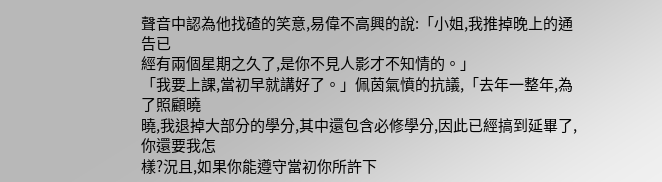聲音中認為他找碴的笑意,易偉不高興的說:「小姐,我推掉晚上的通告已
經有兩個星期之久了,是你不見人影才不知情的。」
「我要上課,當初早就講好了。」佩茵氣憤的抗議,「去年一整年,為了照顧曉
曉,我退掉大部分的學分,其中還包含必修學分,因此已經搞到延畢了,你還要我怎
樣?況且,如果你能遵守當初你所許下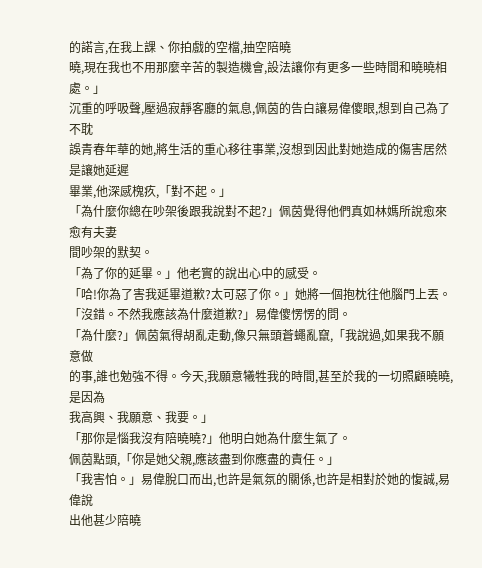的諾言,在我上課、你拍戲的空檔,抽空陪曉
曉,現在我也不用那麼辛苦的製造機會,設法讓你有更多一些時間和曉曉相處。」
沉重的呼吸聲,壓過寂靜客廳的氣息,佩茵的告白讓易偉傻眼,想到自己為了不耽
誤青春年華的她,將生活的重心移往事業,沒想到因此對她造成的傷害居然是讓她延遲
畢業,他深感槐疚,「對不起。」
「為什麼你總在吵架後跟我說對不起?」佩茵覺得他們真如林媽所說愈來愈有夫妻
間吵架的默契。
「為了你的延畢。」他老實的說出心中的感受。
「哈!你為了害我延畢道歉?太可惡了你。」她將一個抱枕往他腦門上丟。
「沒錯。不然我應該為什麼道歉?」易偉傻愣愣的問。
「為什麼?」佩茵氣得胡亂走動,像只無頭蒼蠅亂竄,「我說過,如果我不願意做
的事,誰也勉強不得。今天,我願意犧牲我的時間,甚至於我的一切照顧曉曉,是因為
我高興、我願意、我要。」
「那你是惱我沒有陪曉曉?」他明白她為什麼生氣了。
佩茵點頭,「你是她父親,應該盡到你應盡的責任。」
「我害怕。」易偉脫口而出,也許是氣氛的關係,也許是相對於她的愎誠,易偉說
出他甚少陪曉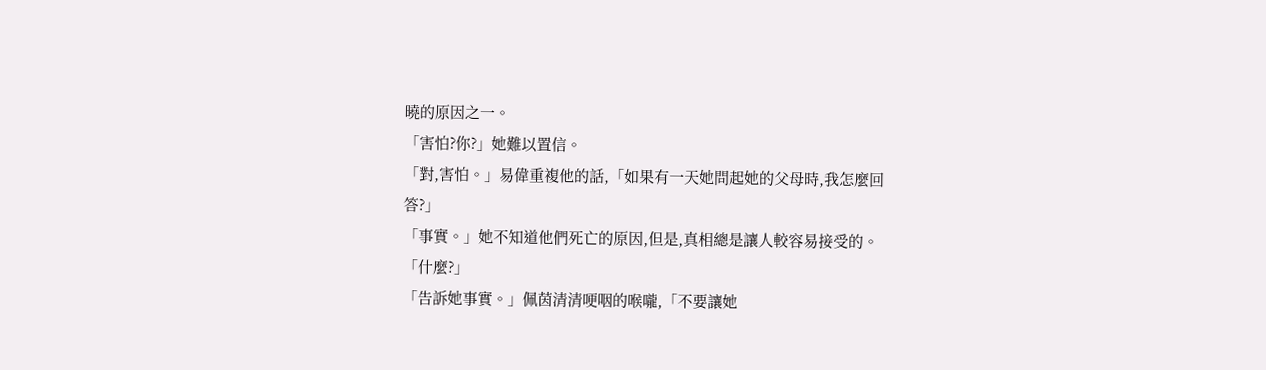曉的原因之一。
「害怕?你?」她難以置信。
「對,害怕。」易偉重複他的話,「如果有一天她問起她的父母時,我怎麼回
答?」
「事實。」她不知道他們死亡的原因,但是,真相總是讓人較容易接受的。
「什麼?」
「告訴她事實。」佩茵清清哽咽的喉嚨,「不要讓她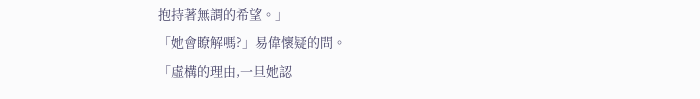抱持著無謂的希望。」
「她會瞭解嗎?」易偉懷疑的問。
「虛構的理由,一旦她認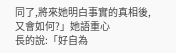同了,將來她明白事實的真相後,又會如何?」她語重心
長的說:「好自為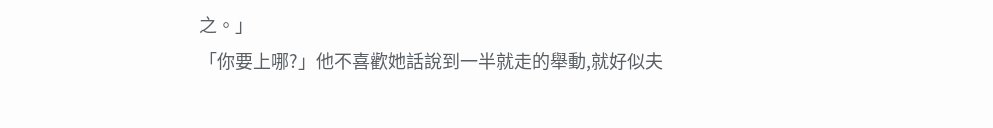之。」
「你要上哪?」他不喜歡她話說到一半就走的舉動,就好似夫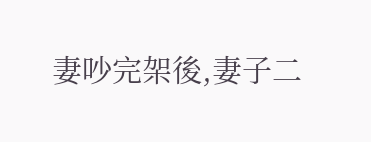妻吵完架後,妻子二